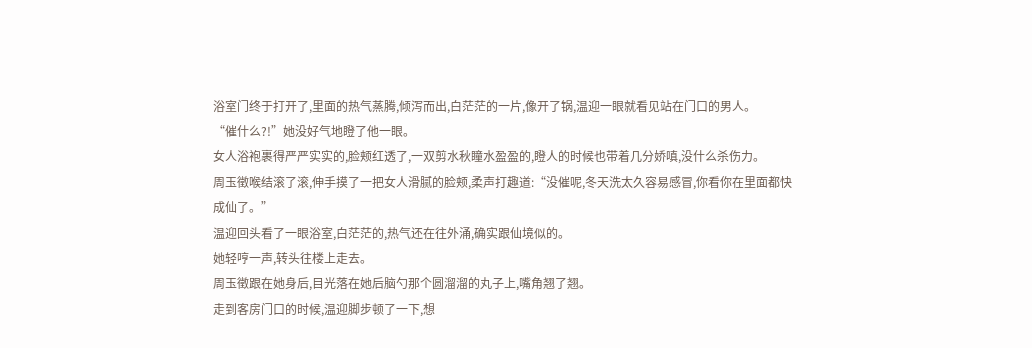浴室门终于打开了,里面的热气蒸腾,倾泻而出,白茫茫的一片,像开了锅,温迎一眼就看见站在门口的男人。
“催什么?!”她没好气地瞪了他一眼。
女人浴袍裹得严严实实的,脸颊红透了,一双剪水秋瞳水盈盈的,瞪人的时候也带着几分娇嗔,没什么杀伤力。
周玉徵喉结滚了滚,伸手摸了一把女人滑腻的脸颊,柔声打趣道:“没催呢,冬天洗太久容易感冒,你看你在里面都快成仙了。”
温迎回头看了一眼浴室,白茫茫的,热气还在往外涌,确实跟仙境似的。
她轻哼一声,转头往楼上走去。
周玉徵跟在她身后,目光落在她后脑勺那个圆溜溜的丸子上,嘴角翘了翘。
走到客房门口的时候,温迎脚步顿了一下,想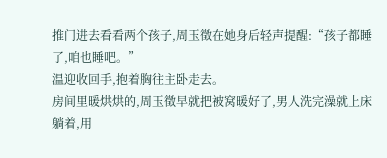推门进去看看两个孩子,周玉徵在她身后轻声提醒:“孩子都睡了,咱也睡吧。”
温迎收回手,抱着胸往主卧走去。
房间里暖烘烘的,周玉徵早就把被窝暖好了,男人洗完澡就上床躺着,用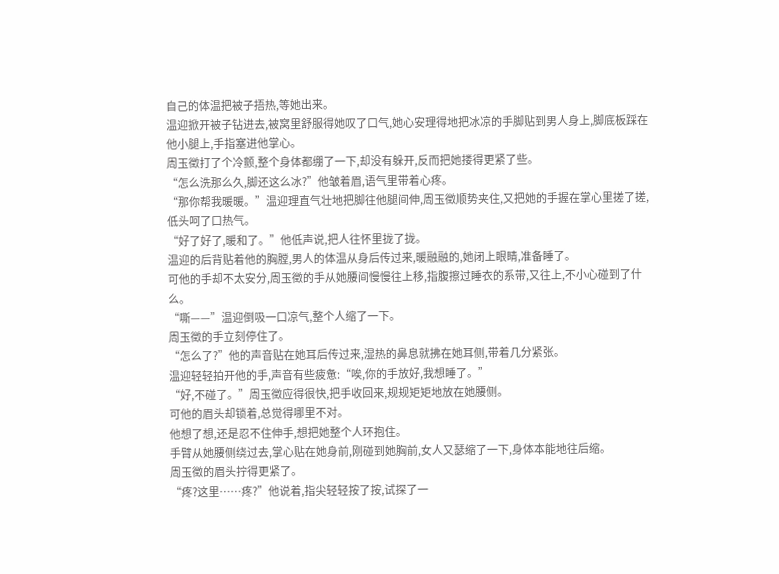自己的体温把被子捂热,等她出来。
温迎掀开被子钻进去,被窝里舒服得她叹了口气,她心安理得地把冰凉的手脚贴到男人身上,脚底板踩在他小腿上,手指塞进他掌心。
周玉徵打了个冷颤,整个身体都绷了一下,却没有躲开,反而把她搂得更紧了些。
“怎么洗那么久,脚还这么冰?”他皱着眉,语气里带着心疼。
“那你帮我暖暖。”温迎理直气壮地把脚往他腿间伸,周玉徵顺势夹住,又把她的手握在掌心里搓了搓,低头呵了口热气。
“好了好了,暖和了。”他低声说,把人往怀里拢了拢。
温迎的后背贴着他的胸膛,男人的体温从身后传过来,暖融融的,她闭上眼睛,准备睡了。
可他的手却不太安分,周玉徵的手从她腰间慢慢往上移,指腹擦过睡衣的系带,又往上,不小心碰到了什么。
“嘶——”温迎倒吸一口凉气,整个人缩了一下。
周玉徵的手立刻停住了。
“怎么了?”他的声音贴在她耳后传过来,湿热的鼻息就拂在她耳侧,带着几分紧张。
温迎轻轻拍开他的手,声音有些疲惫:“唉,你的手放好,我想睡了。”
“好,不碰了。”周玉徵应得很快,把手收回来,规规矩矩地放在她腰侧。
可他的眉头却锁着,总觉得哪里不对。
他想了想,还是忍不住伸手,想把她整个人环抱住。
手臂从她腰侧绕过去,掌心贴在她身前,刚碰到她胸前,女人又瑟缩了一下,身体本能地往后缩。
周玉徵的眉头拧得更紧了。
“疼?这里……疼?”他说着,指尖轻轻按了按,试探了一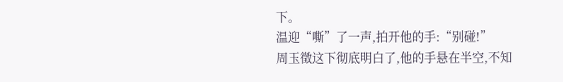下。
温迎“嘶”了一声,拍开他的手:“别碰!”
周玉徵这下彻底明白了,他的手悬在半空,不知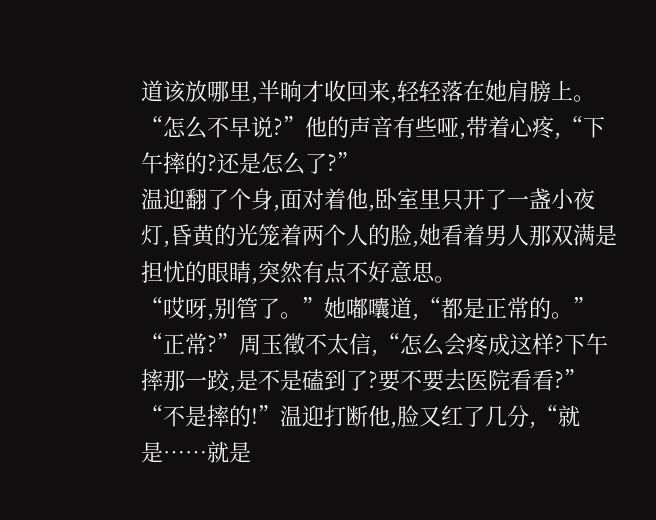道该放哪里,半晌才收回来,轻轻落在她肩膀上。
“怎么不早说?”他的声音有些哑,带着心疼,“下午摔的?还是怎么了?”
温迎翻了个身,面对着他,卧室里只开了一盏小夜灯,昏黄的光笼着两个人的脸,她看着男人那双满是担忧的眼睛,突然有点不好意思。
“哎呀,别管了。”她嘟囔道,“都是正常的。”
“正常?”周玉徵不太信,“怎么会疼成这样?下午摔那一跤,是不是磕到了?要不要去医院看看?”
“不是摔的!”温迎打断他,脸又红了几分,“就是……就是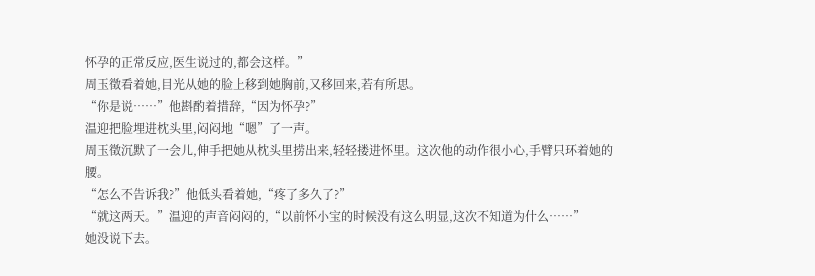怀孕的正常反应,医生说过的,都会这样。”
周玉徵看着她,目光从她的脸上移到她胸前,又移回来,若有所思。
“你是说……”他斟酌着措辞,“因为怀孕?”
温迎把脸埋进枕头里,闷闷地“嗯”了一声。
周玉徵沉默了一会儿,伸手把她从枕头里捞出来,轻轻搂进怀里。这次他的动作很小心,手臂只环着她的腰。
“怎么不告诉我?”他低头看着她,“疼了多久了?”
“就这两天。”温迎的声音闷闷的,“以前怀小宝的时候没有这么明显,这次不知道为什么……”
她没说下去。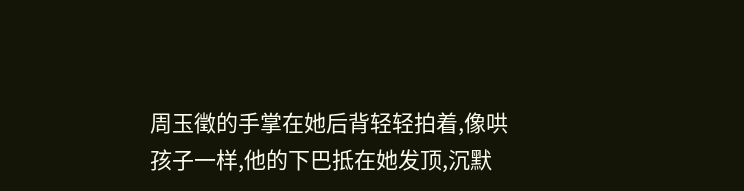周玉徵的手掌在她后背轻轻拍着,像哄孩子一样,他的下巴抵在她发顶,沉默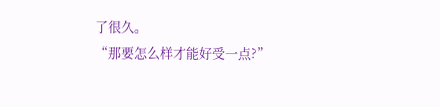了很久。
“那要怎么样才能好受一点?”